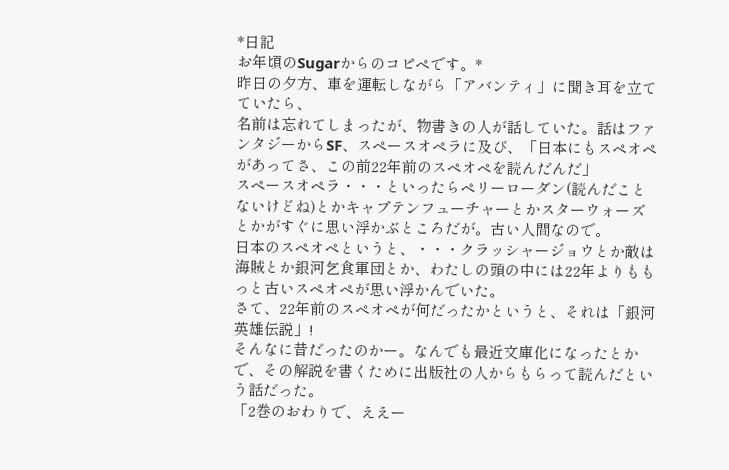*日記
お年頃のSugarからのコピペです。*
昨日の夕方、車を運転しながら「アバンティ」に聞き耳を立てていたら、
名前は忘れてしまったが、物書きの人が話していた。話はファンタジーからSF、スペースオペラに及び、「日本にもスペオペがあってさ、この前22年前のスペオペを読んだんだ」
スペースオペラ・・・といったらペリーローダン(読んだことないけどね)とかキャプテンフューチャーとかスターウォーズとかがすぐに思い浮かぶところだが。古い人間なので。
日本のスペオペというと、・・・クラッシャージョウとか敵は海賊とか銀河乞食軍団とか、わたしの頭の中には22年よりももっと古いスペオペが思い浮かんでいた。
さて、22年前のスペオペが何だったかというと、それは「銀河英雄伝説」!
そんなに昔だったのかー。なんでも最近文庫化になったとかで、その解説を書くために出版社の人からもらって読んだという話だった。
「2巻のおわりで、ええー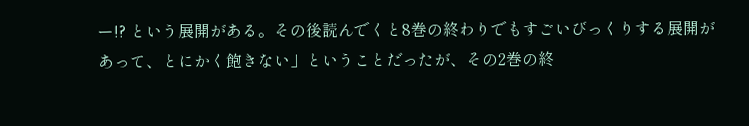ー!? という展開がある。その後読んでくと8巻の終わりでもすごいびっくりする展開があって、とにかく飽きない」ということだったが、その2巻の終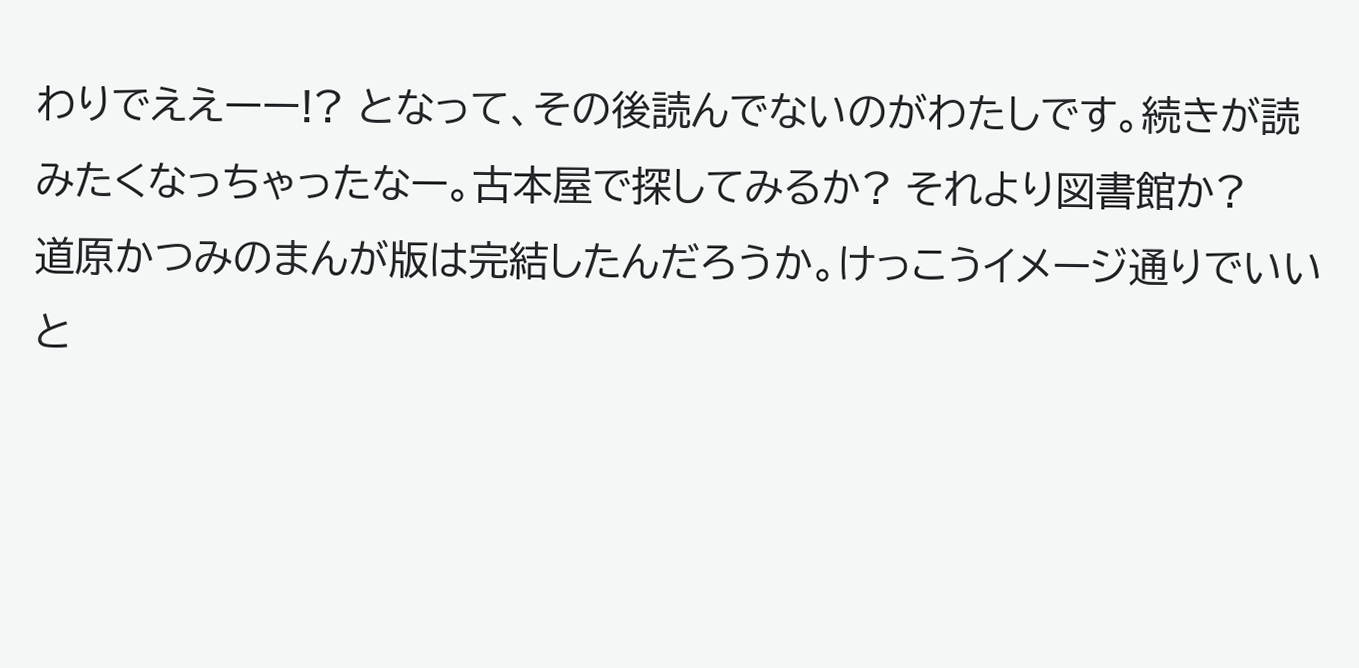わりでええーー!? となって、その後読んでないのがわたしです。続きが読みたくなっちゃったなー。古本屋で探してみるか? それより図書館か?
道原かつみのまんが版は完結したんだろうか。けっこうイメージ通りでいいと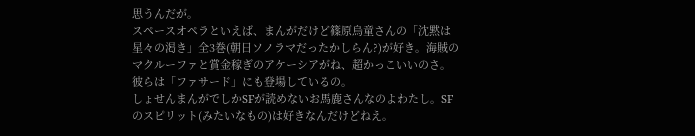思うんだが。
スペースオペラといえば、まんがだけど篠原烏童さんの「沈黙は星々の渇き」全3巻(朝日ソノラマだったかしらん?)が好き。海賊のマクルーファと賞金稼ぎのアケーシアがね、超かっこいいのさ。彼らは「ファサード」にも登場しているの。
しょせんまんがでしかSFが読めないお馬鹿さんなのよわたし。SFのスピリット(みたいなもの)は好きなんだけどねえ。